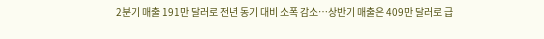2분기 매출 191만 달러로 전년 동기 대비 소폭 감소…상반기 매출은 409만 달러로 급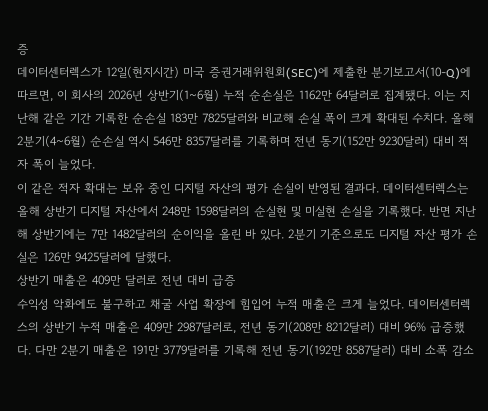증
데이터센터렉스가 12일(현지시간) 미국 증권거래위원회(SEC)에 제출한 분기보고서(10-Q)에 따르면, 이 회사의 2026년 상반기(1~6월) 누적 순손실은 1162만 64달러로 집계됐다. 이는 지난해 같은 기간 기록한 순손실 183만 7825달러와 비교해 손실 폭이 크게 확대된 수치다. 올해 2분기(4~6월) 순손실 역시 546만 8357달러를 기록하며 전년 동기(152만 9230달러) 대비 적자 폭이 늘었다.
이 같은 적자 확대는 보유 중인 디지털 자산의 평가 손실이 반영된 결과다. 데이터센터렉스는 올해 상반기 디지털 자산에서 248만 1598달러의 순실현 및 미실현 손실을 기록했다. 반면 지난해 상반기에는 7만 1482달러의 순이익을 올린 바 있다. 2분기 기준으로도 디지털 자산 평가 손실은 126만 9425달러에 달했다.
상반기 매출은 409만 달러로 전년 대비 급증
수익성 악화에도 불구하고 채굴 사업 확장에 힘입어 누적 매출은 크게 늘었다. 데이터센터렉스의 상반기 누적 매출은 409만 2987달러로, 전년 동기(208만 8212달러) 대비 96% 급증했다. 다만 2분기 매출은 191만 3779달러를 기록해 전년 동기(192만 8587달러) 대비 소폭 감소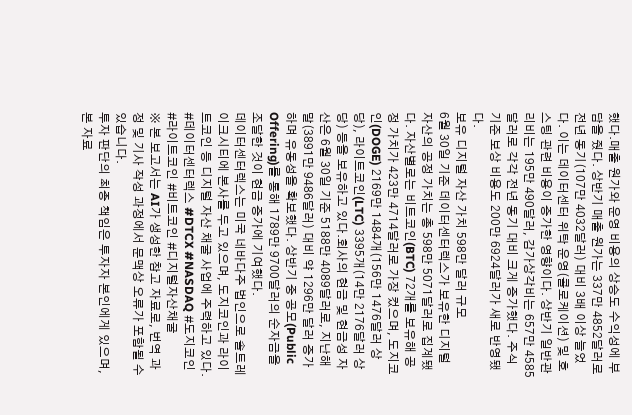했다.매출 원가와 운영 비용의 상승도 수익성에 부담을 줬다. 상반기 매출 원가는 337만 4852달러로 전년 동기(107만 4032달러) 대비 3배 이상 늘었다. 이는 데이터센터 위탁 운영(콜로케이션) 및 호스팅 관련 비용이 증가한 영향이다. 상반기 일반관리비는 195만 490달러, 감가상각비는 657만 4585달러로 각각 전년 동기 대비 크게 증가했다. 주식 기준 보상 비용도 200만 6924달러가 새로 반영됐다.
보유 디지털 자산 가치 598만 달러 규모
6월 30일 기준 데이터센터렉스가 보유한 디지털 자산의 공정 가치는 총 598만 5071달러로 집계됐다. 자산별로는 비트코인(BTC) 72개를 보유해 공정 가치가 423만 4714달러로 가장 컸으며, 도지코인(DOGE) 2169만 1484개(156만 1476달러 상당), 라이트코인(LTC) 3395개(14만 2176달러 상당) 등을 보유하고 있다.회사의 현금 및 현금성 자산은 6월 30일 기준 5188만 4089달러로, 지난해 말(3891만 9486달러) 대비 약 1296만 달러 증가하며 유동성을 확보했다. 상반기 중 공모(Public Offering)를 통해 1789만 9700달러의 순자금을 조달한 것이 현금 증가에 기여했다.
데이터센터렉스는 미국 네바다주 법인으로 솔트레이크시티에 본사를 두고 있으며, 도지코인과 라이트코인 등 디지털 자산 채굴 사업에 주력하고 있다.
#데이터센터렉스 #DTCX #NASDAQ #도지코인 #라이트코인 #비트코인 #디지털자산채굴
※ 본 보고서는 AI가 생성한 참고 자료로, 번역 과정 및 기사 작성 과정에서 문맥상 오류가 포함될 수 있습니다.
투자 판단의 최종 책임은 투자자 본인에게 있으며, 본 자료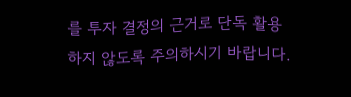를 투자 결정의 근거로 단독 활용하지 않도록 주의하시기 바랍니다.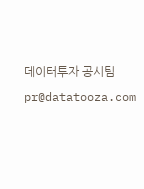데이터투자 공시팀 pr@datatooza.com